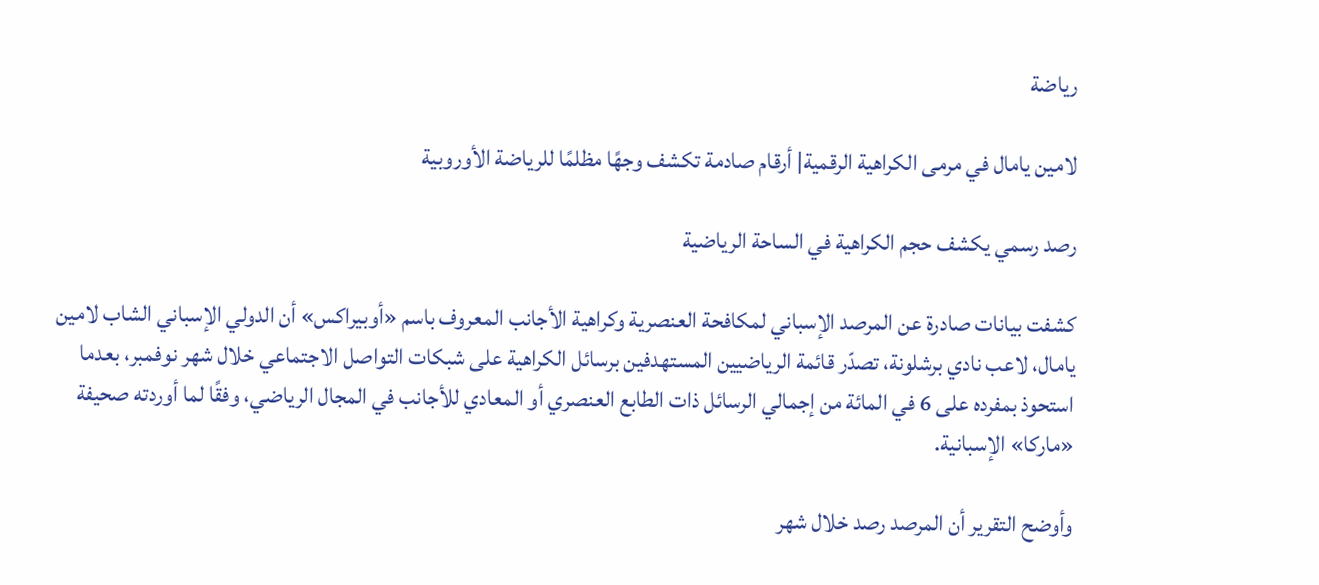رياضة

لامين يامال في مرمى الكراهية الرقمية| أرقام صادمة تكشف وجهًا مظلمًا للرياضة الأوروبية

رصد رسمي يكشف حجم الكراهية في الساحة الرياضية

كشفت بيانات صادرة عن المرصد الإسباني لمكافحة العنصرية وكراهية الأجانب المعروف باسم «أوبيراكس» أن الدولي الإسباني الشاب لامين يامال، لاعب نادي برشلونة، تصدّر قائمة الرياضيين المستهدفين برسائل الكراهية على شبكات التواصل الاجتماعي خلال شهر نوفمبر، بعدما استحوذ بمفرده على 6 في المائة من إجمالي الرسائل ذات الطابع العنصري أو المعادي للأجانب في المجال الرياضي، وفقًا لما أوردته صحيفة «ماركا» الإسبانية.

وأوضح التقرير أن المرصد رصد خلال شهر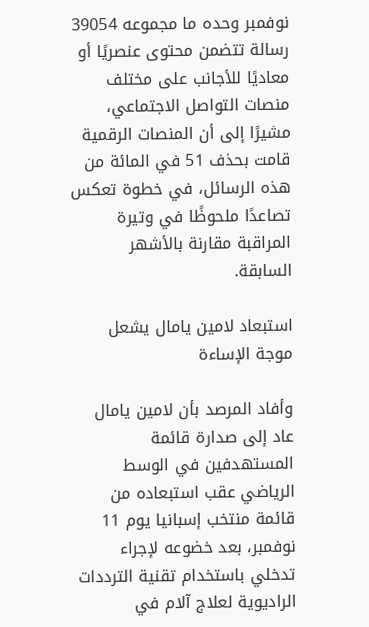نوفمبر وحده ما مجموعه 39054 رسالة تتضمن محتوى عنصريًا أو معاديًا للأجانب على مختلف منصات التواصل الاجتماعي، مشيرًا إلى أن المنصات الرقمية قامت بحذف 51 في المائة من هذه الرسائل، في خطوة تعكس تصاعدًا ملحوظًا في وتيرة المراقبة مقارنة بالأشهر السابقة.

استبعاد لامين يامال يشعل موجة الإساءة

وأفاد المرصد بأن لامين يامال عاد إلى صدارة قائمة المستهدفين في الوسط الرياضي عقب استبعاده من قائمة منتخب إسبانيا يوم 11 نوفمبر، بعد خضوعه لإجراء تدخلي باستخدام تقنية الترددات الراديوية لعلاج آلام في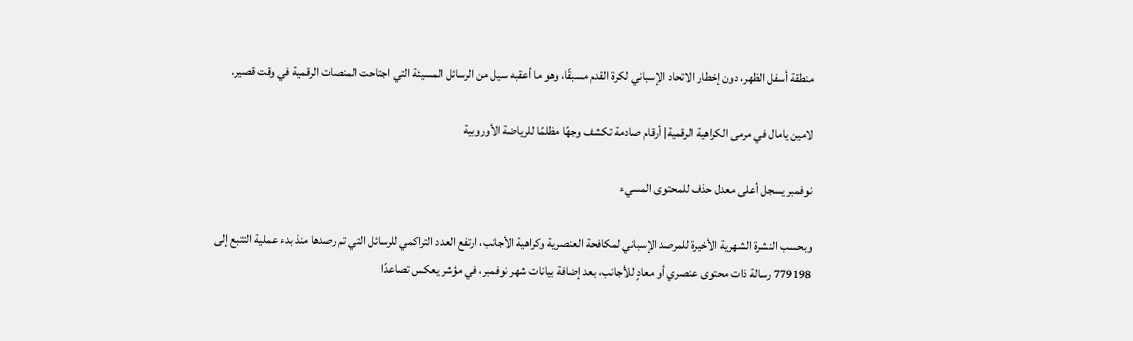منطقة أسفل الظهر، دون إخطار الاتحاد الإسباني لكرة القدم مسبقًا، وهو ما أعقبه سيل من الرسائل المسيئة التي اجتاحت المنصات الرقمية في وقت قصير.

لامين يامال في مرمى الكراهية الرقمية| أرقام صادمة تكشف وجهًا مظلمًا للرياضة الأوروبية

نوفمبر يسجل أعلى معدل حذف للمحتوى المسيء

وبحسب النشرة الشهرية الأخيرة للمرصد الإسباني لمكافحة العنصرية وكراهية الأجانب، ارتفع العدد التراكمي للرسائل التي تم رصدها منذ بدء عملية التتبع إلى 779198 رسالة ذات محتوى عنصري أو معادٍ للأجانب، بعد إضافة بيانات شهر نوفمبر، في مؤشر يعكس تصاعدًا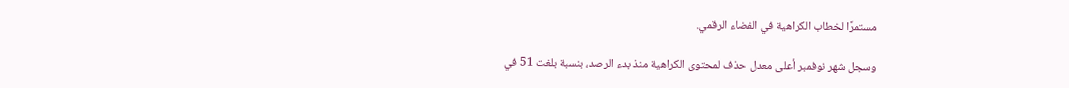مستمرًا لخطاب الكراهية في الفضاء الرقمي.

وسجل شهر نوفمبر أعلى معدل حذف لمحتوى الكراهية منذ بدء الرصد، بنسبة بلغت 51 في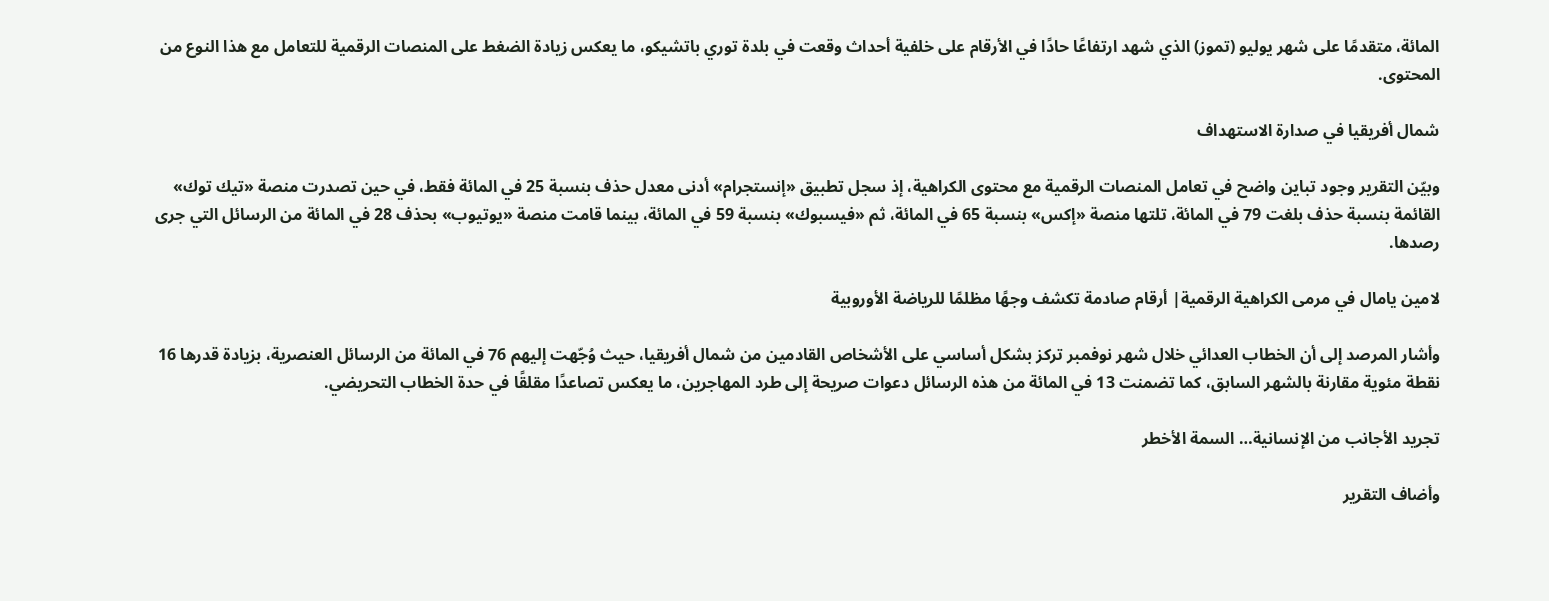المائة، متقدمًا على شهر يوليو (تموز) الذي شهد ارتفاعًا حادًا في الأرقام على خلفية أحداث وقعت في بلدة توري باتشيكو، ما يعكس زيادة الضغط على المنصات الرقمية للتعامل مع هذا النوع من المحتوى.

شمال أفريقيا في صدارة الاستهداف

وبيّن التقرير وجود تباين واضح في تعامل المنصات الرقمية مع محتوى الكراهية، إذ سجل تطبيق «إنستجرام» أدنى معدل حذف بنسبة 25 في المائة فقط، في حين تصدرت منصة «تيك توك» القائمة بنسبة حذف بلغت 79 في المائة، تلتها منصة «إكس» بنسبة 65 في المائة، ثم «فيسبوك» بنسبة 59 في المائة، بينما قامت منصة «يوتيوب» بحذف 28 في المائة من الرسائل التي جرى رصدها.

لامين يامال في مرمى الكراهية الرقمية| أرقام صادمة تكشف وجهًا مظلمًا للرياضة الأوروبية

وأشار المرصد إلى أن الخطاب العدائي خلال شهر نوفمبر تركز بشكل أساسي على الأشخاص القادمين من شمال أفريقيا، حيث وُجّهت إليهم 76 في المائة من الرسائل العنصرية، بزيادة قدرها 16 نقطة مئوية مقارنة بالشهر السابق، كما تضمنت 13 في المائة من هذه الرسائل دعوات صريحة إلى طرد المهاجرين، ما يعكس تصاعدًا مقلقًا في حدة الخطاب التحريضي.

تجريد الأجانب من الإنسانية… السمة الأخطر

وأضاف التقرير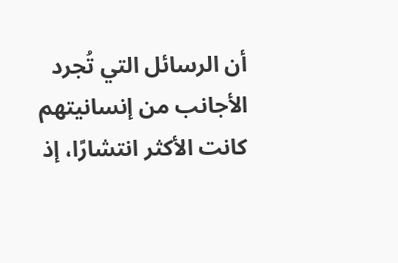أن الرسائل التي تُجرد الأجانب من إنسانيتهم كانت الأكثر انتشارًا، إذ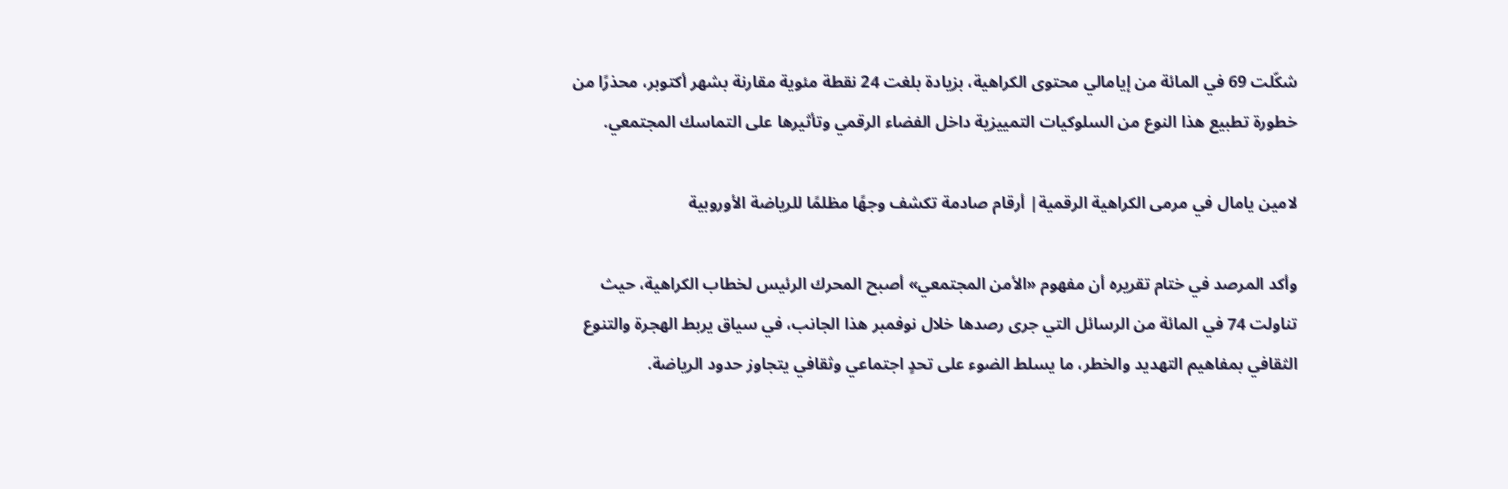شكّلت 69 في المائة من إيامالي محتوى الكراهية، بزيادة بلغت 24 نقطة مئوية مقارنة بشهر أكتوبر، محذرًا من خطورة تطبيع هذا النوع من السلوكيات التمييزية داخل الفضاء الرقمي وتأثيرها على التماسك المجتمعي.

لامين يامال في مرمى الكراهية الرقمية| أرقام صادمة تكشف وجهًا مظلمًا للرياضة الأوروبية

وأكد المرصد في ختام تقريره أن مفهوم «الأمن المجتمعي» أصبح المحرك الرئيس لخطاب الكراهية، حيث تناولت 74 في المائة من الرسائل التي جرى رصدها خلال نوفمبر هذا الجانب، في سياق يربط الهجرة والتنوع الثقافي بمفاهيم التهديد والخطر، ما يسلط الضوء على تحدٍ اجتماعي وثقافي يتجاوز حدود الرياضة.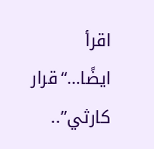اقرأ ايضًا…“قرار كارثي”..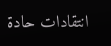انتقادات حادة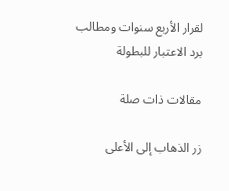لقرار الأربع سنوات ومطالب برد الاعتبار للبطولة

مقالات ذات صلة

زر الذهاب إلى الأعلى